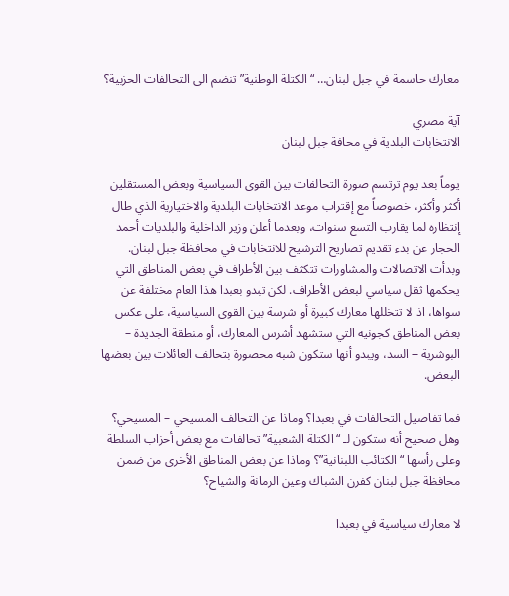معارك حاسمة في جبل لبنان… “الكتلة الوطنية” تنضم الى التحالفات الحزبية؟

آية مصري
الانتخابات البلدية في محافة جبل لبنان

يوماً بعد يوم ترتسم صورة التحالفات بين القوى السياسية وبعض المستقلين أكثر وأكثر، خصوصاً مع إقتراب موعد الانتخابات البلدية والاختيارية الذي طال إنتظاره لما يقارب التسع سنوات، وبعدما أعلن وزير الداخلية والبلديات أحمد الحجار عن بدء تقديم تصاريح الترشيح للانتخابات في محافظة جبل لبنان. وبدأت الاتصالات والمشاورات تتكثف بين الأطراف في بعض المناطق التي يحكمها ثقل سياسي لبعض الأطراف. لكن تبدو بعبدا هذا العام مختلفة عن سواها، اذ لا تتخللها معارك كبيرة أو شرسة بين القوى السياسية، على عكس بعض المناطق كجونيه التي ستشهد أشرس المعارك، أو منطقة الجديدة – البوشرية – السد، ويبدو أنها ستكون شبه محصورة بتحالف العائلات بين بعضها البعض.

فما تفاصيل التحالفات في بعبدا؟ وماذا عن التحالف المسيحي – المسيحي؟ وهل صحيح أنه ستكون لـ “الكتلة الشعبية” تحالفات مع بعض أحزاب السلطة وعلى رأسها “الكتائب اللبنانية”؟ وماذا عن بعض المناطق الأخرى من ضمن محافظة جبل لبنان كفرن الشباك وعين الرمانة والشياح؟

لا معارك سياسية في بعبدا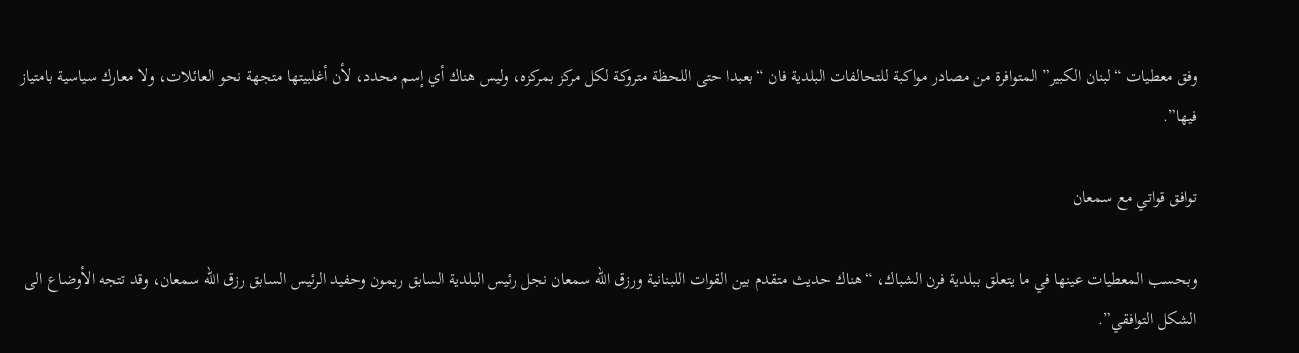وفق معطيات “لبنان الكبير” المتوافرة من مصادر مواكبة للتحالفات البلدية فان “بعبدا حتى اللحظة متروكة لكل مركز بمركزه، وليس هناك أي إسم محدد، لأن أغلبيتها متجهة نحو العائلات، ولا معارك سياسية بامتياز فيها”.

توافق قواتي مع سمعان

وبحسب المعطيات عينها في ما يتعلق ببلدية فرن الشباك، “هناك حديث متقدم بين القوات اللبنانية ورزق الله سمعان نجل رئيس البلدية السابق ريمون وحفيد الرئيس السابق رزق الله سمعان، وقد تتجه الأوضاع الى الشكل التوافقي”.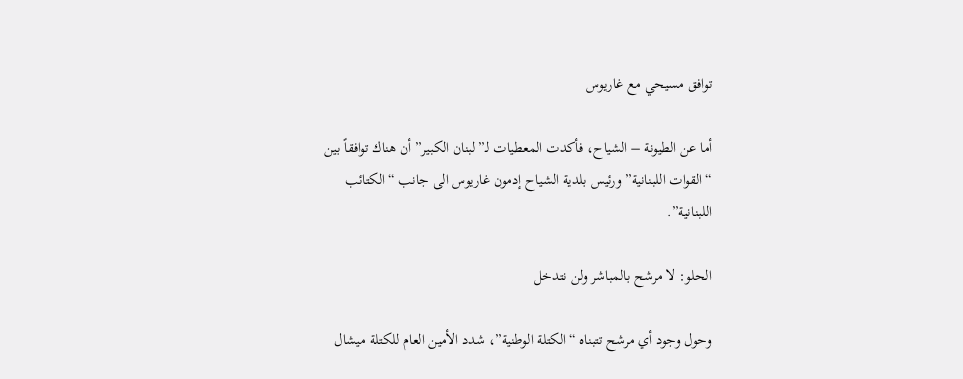توافق مسيحي مع غاريوس

أما عن الطيونة – الشياح، فأكدت المعطيات لـ”لبنان الكبير” أن هناك توافقاً بين “القوات اللبنانية” ورئيس بلدية الشياح إدمون غاريوس الى جانب “الكتائب اللبنانية”.

الحلو: لا مرشح بالمباشر ولن نتدخل

وحول وجود أي مرشح تتبناه “الكتلة الوطنية”، شدد الأمين العام للكتلة ميشال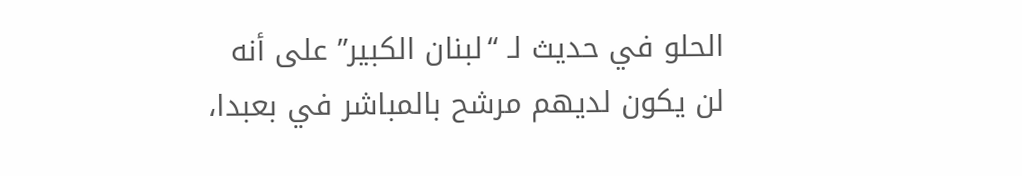الحلو في حديث لـ “لبنان الكبير” على أنه لن يكون لديهم مرشح بالمباشر في بعبدا،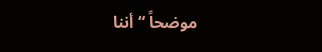موضحاً “أننا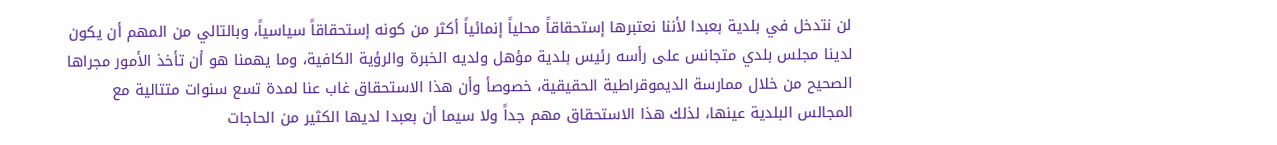لن نتدخل في بلدية بعبدا لأننا نعتبرها إستحقاقاً محلياً إنمائياً أكثر من كونه إستحقاقاً سياسياً، وبالتالي من المهم أن يكون لدينا مجلس بلدي متجانس على رأسه رئيس بلدية مؤهل ولديه الخبرة والرؤية الكافية، وما يهمنا هو أن تأخذ الأمور مجراها الصحيح من خلال ممارسة الديموقراطية الحقيقية، خصوصأ وأن هذا الاستحقاق غاب عنا لمدة تسع سنوات متتالية مع المجالس البلدية عينها، لذلك هذا الاستحقاق مهم جداً ولا سيما أن بعبدا لديها الكثير من الحاجات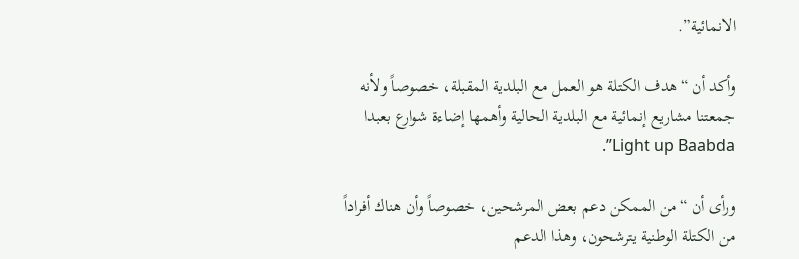الانمائية”.

وأكد أن “هدف الكتلة هو العمل مع البلدية المقبلة، خصوصاً ولأنه جمعتنا مشاريع إنمائية مع البلدية الحالية وأهمها إضاءة شوارع بعبدا Light up Baabda”.

ورأى أن “من الممكن دعم بعض المرشحين، خصوصاً وأن هناك أفراداً من الكتلة الوطنية يترشحون، وهذا الدعم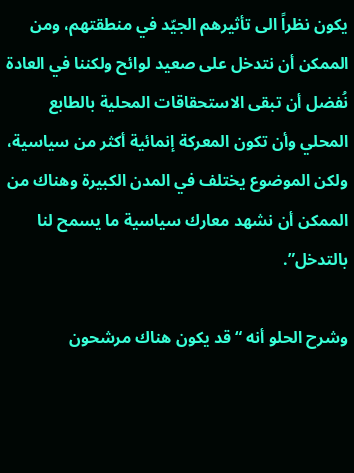يكون نظراً الى تأثيرهم الجيّد في منطقتهم، ومن الممكن أن نتدخل على صعيد لوائح ولكننا في العادة نُفضل أن تبقى الاستحقاقات المحلية بالطابع المحلي وأن تكون المعركة إنمائية أكثر من سياسية، ولكن الموضوع يختلف في المدن الكبيرة وهناك من الممكن أن نشهد معارك سياسية ما يسمح لنا بالتدخل”.

وشرح الحلو أنه “قد يكون هناك مرشحون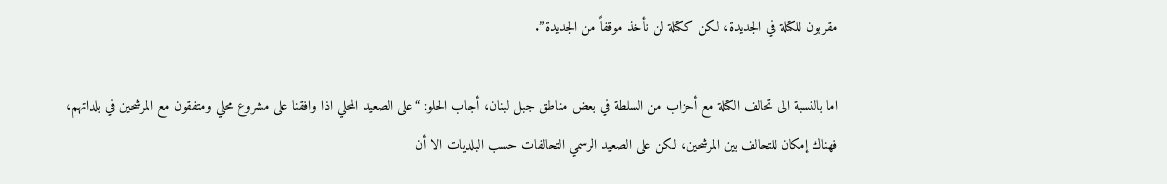مقربون للكتلة في الجديدة، لكن ككتلة لن نأخذ موقفاً من الجديدة”.

اما بالنسبة الى تحالف الكتلة مع أحزاب من السلطة في بعض مناطق جبل لبنان، أجاب الحلو: “على الصعيد المحلي اذا وافقنا على مشروع محلي ومتفقون مع المرشحين في بلداتهم، فهناك إمكان للتحالف بين المرشحين، لكن على الصعيد الرسمي التحالفات حسب البلديات الا أن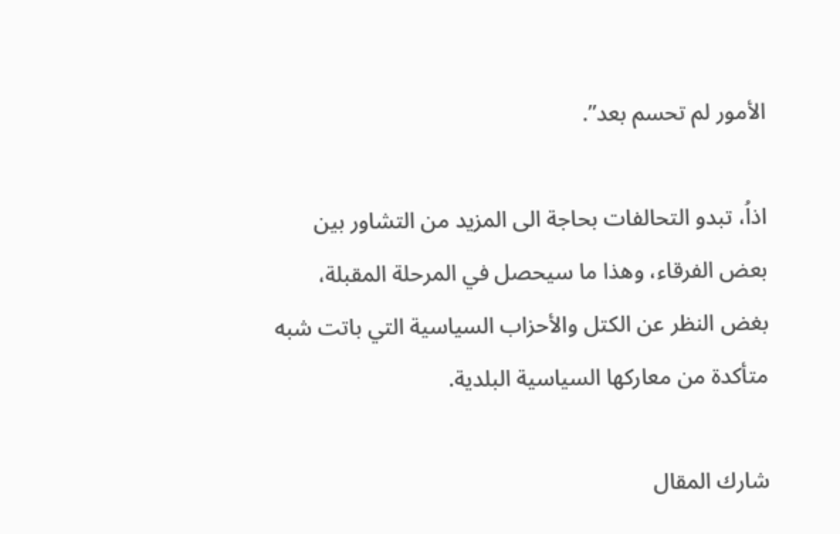الأمور لم تحسم بعد”.

اذاُ، تبدو التحالفات بحاجة الى المزيد من التشاور بين بعض الفرقاء، وهذا ما سيحصل في المرحلة المقبلة، بغض النظر عن الكتل والأحزاب السياسية التي باتت شبه متأكدة من معاركها السياسية البلدية.

شارك المقال